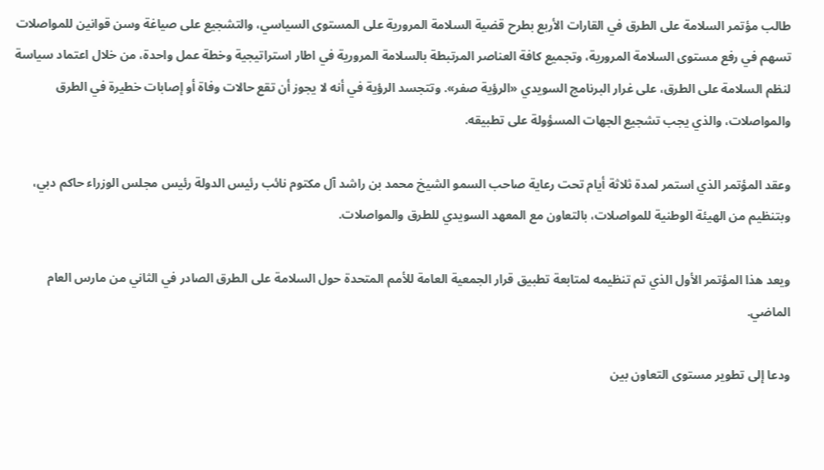طالب مؤتمر السلامة على الطرق في القارات الأربع بطرح قضية السلامة المرورية على المستوى السياسي، والتشجيع على صياغة وسن قوانين للمواصلات تسهم في رفع مستوى السلامة المرورية، وتجميع كافة العناصر المرتبطة بالسلامة المرورية في اطار استراتيجية وخطة عمل واحدة، من خلال اعتماد سياسة لنظم السلامة على الطرق، على غرار البرنامج السويدي «الرؤية صفر». وتتجسد الرؤية في أنه لا يجوز أن تقع حالات وفاة أو إصابات خطيرة في الطرق والمواصلات، والذي يجب تشجيع الجهات المسؤولة على تطبيقه.

وعقد المؤتمر الذي استمر لمدة ثلاثة أيام تحت رعاية صاحب السمو الشيخ محمد بن راشد آل مكتوم نائب رئيس الدولة رئيس مجلس الوزراء حاكم دبي، وبتنظيم من الهيئة الوطنية للمواصلات، بالتعاون مع المعهد السويدي للطرق والمواصلات.

ويعد هذا المؤتمر الأول الذي تم تنظيمه لمتابعة تطبيق قرار الجمعية العامة للأمم المتحدة حول السلامة على الطرق الصادر في الثاني من مارس العام الماضي.

ودعا إلى تطوير مستوى التعاون بين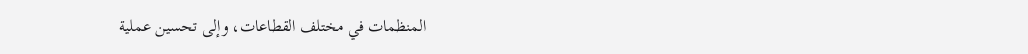المنظمات في مختلف القطاعات، وإلى تحسين عملية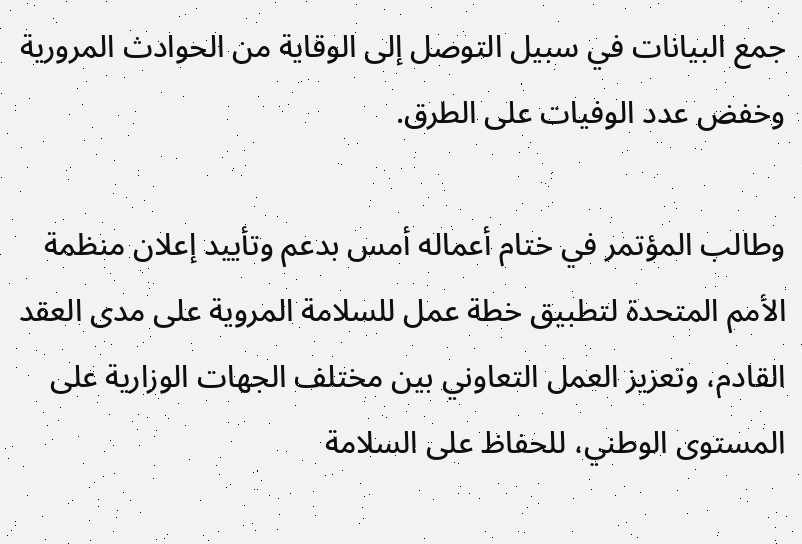جمع البيانات في سبيل التوصل إلى الوقاية من الحوادث المرورية وخفض عدد الوفيات على الطرق.

وطالب المؤتمر في ختام أعماله أمس بدعم وتأييد إعلان منظمة الأمم المتحدة لتطبيق خطة عمل للسلامة المروية على مدى العقد القادم، وتعزيز العمل التعاوني بين مختلف الجهات الوزارية على المستوى الوطني، للحفاظ على السلامة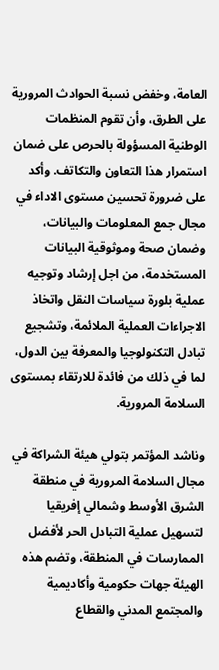العامة، وخفض نسبة الحوادث المرورية على الطرق، وأن تقوم المنظمات الوطنية المسؤولة بالحرص على ضمان استمرار هذا التعاون والتكاتف. وأكد على ضرورة تحسين مستوى الاداء في مجال جمع المعلومات والبيانات، وضمان صحة وموثوقية البيانات المستخدمة، من اجل إرشاد وتوجيه عملية بلورة سياسات النقل واتخاذ الاجراءات العملية الملائمة، وتشجيع تبادل التكنولوجيا والمعرفة بين الدول، لما في ذلك من فائدة للارتقاء بمستوى السلامة المرورية.

وناشد المؤتمر بتولي هيئة الشراكة في مجال السلامة المرورية في منطقة الشرق الأوسط وشمالي إفريقيا لتسهيل عملية التبادل الحر لأفضل الممارسات في المنطقة، وتضم هذه الهيئة جهات حكومية وأكاديمية والمجتمع المدني والقطاع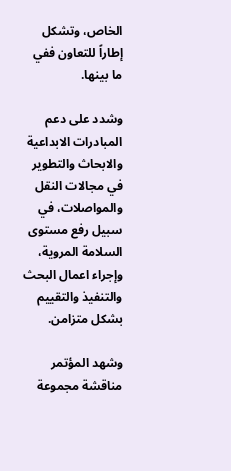الخاص، وتشكل إطاراً للتعاون ففي ما بينها.

وشدد على دعم المبادرات الابداعية والابحاث والتطوير في مجالات النقل والمواصلات، في سبيل رفع مستوى السلامة المروية، وإجراء اعمال البحث والتنفيذ والتقييم بشكل متزامن.

وشهد المؤتمر مناقشة مجموعة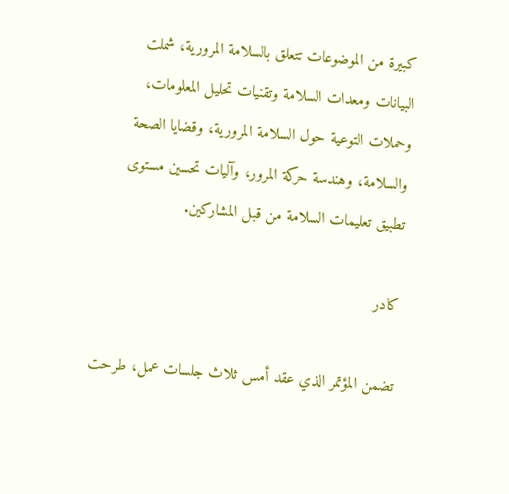كبيرة من الموضوعات تتعلق بالسلامة المرورية، شملت البيانات ومعدات السلامة وتقنيات تحليل المعلومات، وحملات التوعية حول السلامة المرورية، وقضايا الصحة والسلامة، وهندسة حركة المرور، وآليات تحسين مستوى تطبيق تعليمات السلامة من قبل المشاركين.

كادر

تضمن المؤتمر الذي عقد أمس ثلاث جلسات عمل، طرحت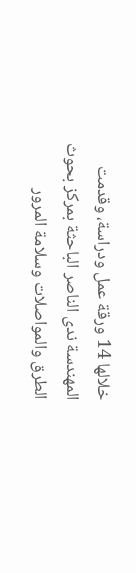خلالها 14 ورقة عمل ودراسة، وقدمت المهندسة ندى الناصر الباحثة بمركز بحوث الطرق والمواصلات وسلامة المرور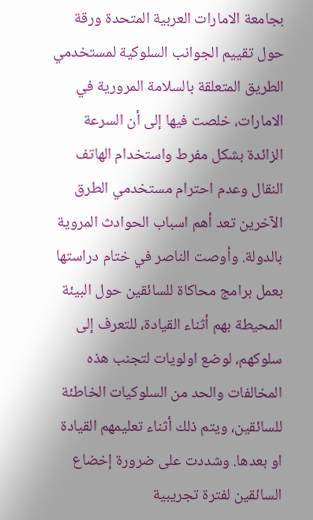بجامعة الامارات العربية المتحدة ورقة حول تقييم الجوانب السلوكية لمستخدمي الطريق المتعلقة بالسلامة المرورية في الامارات، خلصت فيها إلى أن السرعة الزائدة بشكل مفرط واستخدام الهاتف النقال وعدم احترام مستخدمي الطرق الآخرين تعد أهم اسباب الحوادث المروية بالدولة. وأوصت الناصر في ختام دراستها بعمل برامج محاكاة للسائقين حول البيئة المحيطة بهم أثناء القيادة، للتعرف إلى سلوكهم، لوضع اولويات لتجنب هذه المخالفات والحد من السلوكيات الخاطئة للسائقين، ويتم ذلك أثناء تعليمهم القيادة او بعدها. وشددت على ضرورة إخضاع السائقين لفترة تجريبية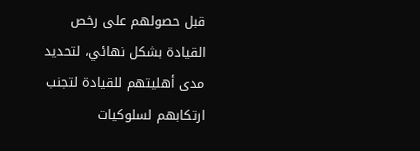قبل حصولهم على رخص القيادة بشكل نهائي، لتحديد مدى أهليتهم للقيادة لتجنب ارتكابهم لسلوكيات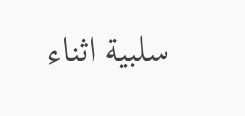سلبية اثناء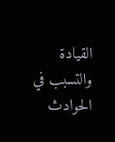القيادة والتسبب في الحوادث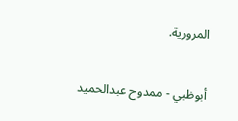المرورية.

أبوظبي - ممدوح عبدالحميد